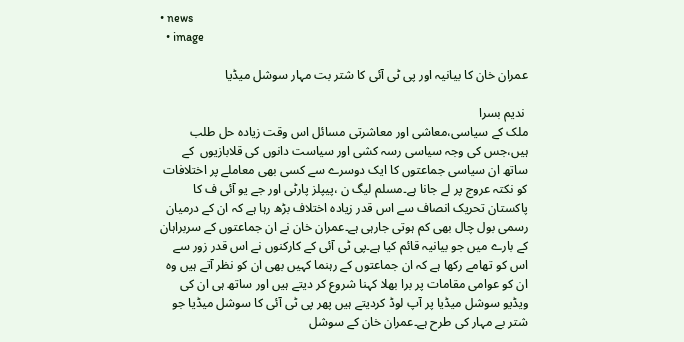• news
  • image

عمران خان کا بیانیہ اور پی ٹی آئی کا شتر بت مہار سوشل میڈیا

 ندیم بسرا
ملک کے سیاسی،معاشی اور معاشرتی مسائل اس وقت زیادہ حل طلب ہیں،جس کی وجہ سیاسی رسہ کشی اور سیاست دانوں کی قلابازیوں  کے ساتھ ان سیاسی جماعتوں کا ایک دوسرے سے کسی بھی معاملے پر اختلافات کو نکتہ عروج پر لے جانا ہے۔مسلم لیگ ن ،پیپلز پارٹی اور جے یو آئی ف کا پاکستان تحریک انصاف سے اس قدر زیادہ اختلاف بڑھ رہا ہے کہ ان کے درمیان رسمی بول چال بھی کم ہوتی جارہی ہے۔عمران خان نے ان جماعتوں کے سربراہان کے بارے میں جو بیانیہ قائم کیا ہے۔پی ٹی آئی کے کارکنوں نے اس قدر زور سے اس کو تھامے رکھا ہے کہ ان جماعتوں کے رہنما کہیں بھی ان کو نظر آتے ہیں وہ ان کو عوامی مقامات پر برا بھلا کہنا شروع کر دیتے ہیں اور ساتھ ہی ان کی ویڈیو سوشل میڈیا پر آپ لوڈ کردیتے ہیں پھر پی ٹی آئی کا سوشل میڈیا جو شتر بے مہار کی طرح ہے۔عمران خان کے سوشل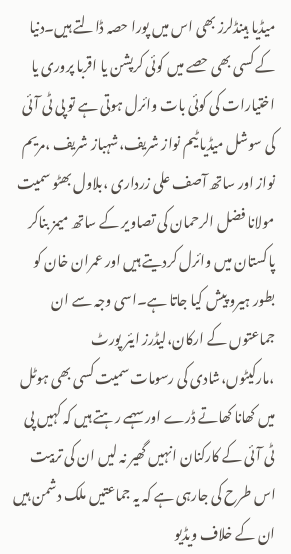میڈیا ہینڈلرز بھی اس میں پورا حصہ ڈالتے ہیں۔دنیا کے کسی بھی حصے میں کوئی کرپشن یا اقربا پروری یا اختیارات کی کوئی بات وائرل ہوتی ہے تو پی ٹی آئی کی سوشل میڈیا ٹیم نواز شریف،شہباز شریف ،مریم نواز اور ساتھ آصف علی زرداری ،بلاول بھٹو سمیت مولانا فضل الرحمان کی تصاویر کے ساتھ میمز بناکر پاکستان میں وائرل کردیتے ہیں اور عمران خان کو بطور ہیرو پیش کیا جاتا ہے۔اسی وجہ سے ان جماعتوں کے ارکان،لیڈرز ایئر پورٹ ،مارکیٹوں،شادی کی رسومات سمیت کسی بھی ہوٹل میں کھانا کھاتے ڈرے اور سہمے رہتے ہیں کہ کہیں پی ٹی آئی کے کارکنان انہیں گھیر نہ لیں ان کی تربیت اس طرح کی جارہی ہے کہ یہ جماعتیں ملک دشمن ہیں ان کے خلاف ویڈیو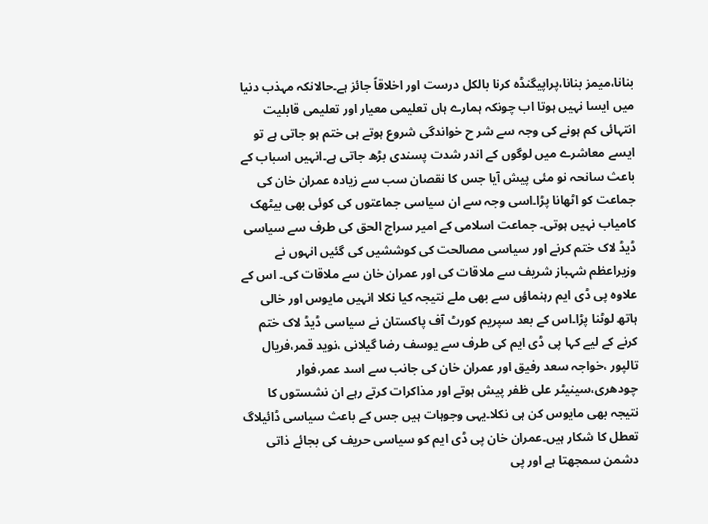بنانا،میمز بنانا،پراپیگنڈہ کرنا بالکل درست اور اخلاقاً جائز ہے۔حالانکہ مہذب دنیا میں ایسا نہیں ہوتا اب چونکہ ہمارے ہاں تعلیمی معیار اور تعلیمی قابلیت انتہائی کم ہونے کی وجہ سے شر ح خواندگی شروع ہوتے ہی ختم ہو جاتی ہے تو ایسے معاشرے میں لوگوں کے اندر شدت پسندی بڑھ جاتی ہے۔انہیں اسباب کے باعث سانحہ نو مئی پیش آیا جس کا نقصان سب سے زیادہ عمران خان کی جماعت کو اٹھانا پڑا۔اسی وجہ سے ان سیاسی جماعتوں کی کوئی بھی بیٹھک کامیاب نہیں ہوتی۔ جماعت اسلامی کے امیر سراج الحق کی طرف سے سیاسی ڈیڈ لاک ختم کرنے اور سیاسی مصالحت کی کوششیں کی گئیں انہوں نے وزیراعظم شہباز شریف سے ملاقات کی اور عمران خان سے ملاقات کی۔ اس کے علاوہ پی ڈی ایم رہنماؤں سے بھی ملے نتیجہ کیا نکلا انہیں مایوس اور خالی ہاتھ لوٹنا پڑا۔اس کے بعد سپریم کورٹ آف پاکستان نے سیاسی ڈیڈ لاک ختم کرنے کے لیے کہا پی ڈی ایم کی طرف سے یوسف رضا گیلانی ،نوید قمر،فریال تالپور ،خواجہ سعد رفیق اور عمران خان کی جانب سے اسد عمر،فوار چودھری،سینیٹر علی ظفر پیش ہوتے اور مذاکرات کرتے رہے ان نشستوں کا نتیجہ بھی مایوس کن ہی نکلا۔یہی وجوہات ہیں جس کے باعث سیاسی ڈائیلاگ تعطل کا شکار ہیں۔عمران خان پی ڈی ایم کو سیاسی حریف کی بجائے ذاتی دشمن سمجھتا ہے اور پی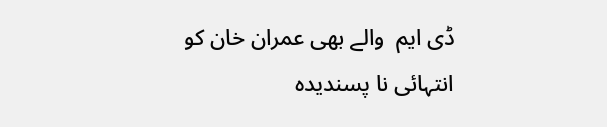ڈی ایم  والے بھی عمران خان کو انتہائی نا پسندیدہ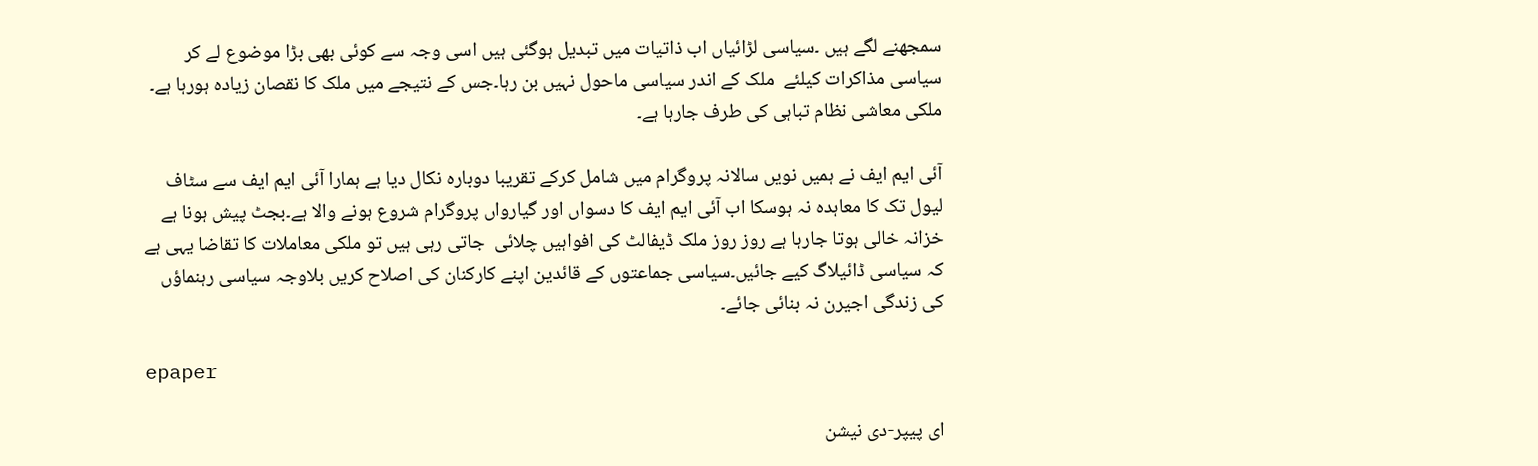سمجھنے لگے ہیں ۔سیاسی لڑائیاں اب ذاتیات میں تبدیل ہوگئی ہیں اسی وجہ سے کوئی بھی بڑا موضوع لے کر سیاسی مذاکرات کیلئے  ملک کے اندر سیاسی ماحول نہیں بن رہا۔جس کے نتیجے میں ملک کا نقصان زیادہ ہورہا ہے۔ ملکی معاشی نظام تباہی کی طرف جارہا ہے۔

آئی ایم ایف نے ہمیں نویں سالانہ پروگرام میں شامل کرکے تقریبا دوبارہ نکال دیا ہے ہمارا آئی ایم ایف سے سٹاف لیول تک کا معاہدہ نہ ہوسکا اب آئی ایم ایف کا دسواں اور گیارواں پروگرام شروع ہونے والا ہے۔بجٹ پیش ہونا ہے خزانہ خالی ہوتا جارہا ہے روز روز ملک ڈیفالٹ کی افواہیں چلائی  جاتی رہی ہیں تو ملکی معاملات کا تقاضا یہی ہے کہ سیاسی ڈائیلاگ کیے جائیں۔سیاسی جماعتوں کے قائدین اپنے کارکنان کی اصلاح کریں بلاوجہ سیاسی رہنماؤں کی زندگی اجیرن نہ بنائی جائے۔

epaper

ای پیپر-دی نیشن